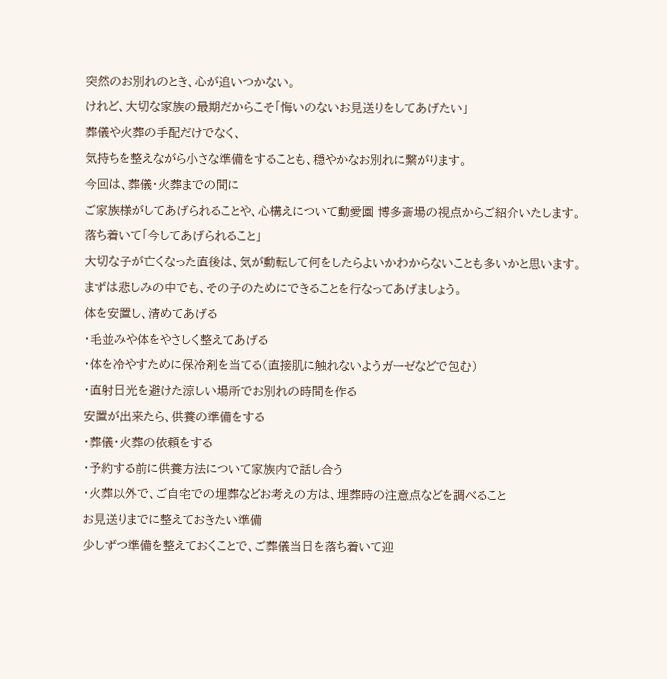突然のお別れのとき、心が追いつかない。
けれど、大切な家族の最期だからこそ「悔いのないお見送りをしてあげたい」
葬儀や火葬の手配だけでなく、
気持ちを整えながら小さな準備をすることも、穏やかなお別れに繋がります。
今回は、葬儀・火葬までの間に
ご家族様がしてあげられることや、心構えについて動愛園 博多斎場の視点からご紹介いたします。
落ち着いて「今してあげられること」
大切な子が亡くなった直後は、気が動転して何をしたらよいかわからないことも多いかと思います。
まずは悲しみの中でも、その子のためにできることを行なってあげましょう。
体を安置し、清めてあげる
・毛並みや体をやさしく整えてあげる
・体を冷やすために保冷剤を当てる(直接肌に触れないようガーゼなどで包む)
・直射日光を避けた涼しい場所でお別れの時間を作る
安置が出来たら、供養の準備をする
・葬儀・火葬の依頼をする
・予約する前に供養方法について家族内で話し合う
・火葬以外で、ご自宅での埋葬などお考えの方は、埋葬時の注意点などを調べること
お見送りまでに整えておきたい準備
少しずつ準備を整えておくことで、ご葬儀当日を落ち着いて迎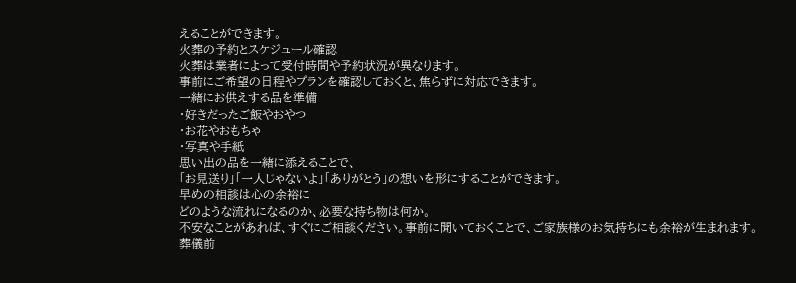えることができます。
火葬の予約とスケジュール確認
火葬は業者によって受付時間や予約状況が異なります。
事前にご希望の日程やプランを確認しておくと、焦らずに対応できます。
一緒にお供えする品を準備
・好きだったご飯やおやつ
・お花やおもちゃ
・写真や手紙
思い出の品を一緒に添えることで、
「お見送り」「一人じゃないよ」「ありがとう」の想いを形にすることができます。
早めの相談は心の余裕に
どのような流れになるのか、必要な持ち物は何か。
不安なことがあれば、すぐにご相談ください。事前に聞いておくことで、ご家族様のお気持ちにも余裕が生まれます。
葬儀前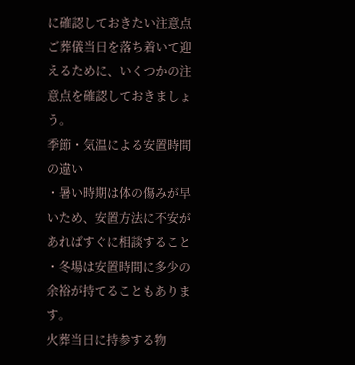に確認しておきたい注意点
ご葬儀当日を落ち着いて迎えるために、いくつかの注意点を確認しておきましょう。
季節・気温による安置時間の違い
・暑い時期は体の傷みが早いため、安置方法に不安があればすぐに相談すること
・冬場は安置時間に多少の余裕が持てることもあります。
火葬当日に持参する物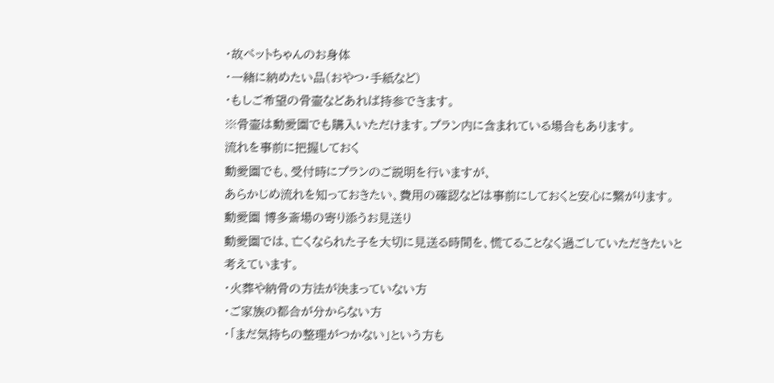・故ペットちゃんのお身体
・一緒に納めたい品(おやつ・手紙など)
・もしご希望の骨壷などあれば持参できます。
※骨壷は動愛園でも購入いただけます。プラン内に含まれている場合もあります。
流れを事前に把握しておく
動愛園でも、受付時にプランのご説明を行いますが、
あらかじめ流れを知っておきたい、費用の確認などは事前にしておくと安心に繋がります。
動愛園 博多斎場の寄り添うお見送り
動愛園では、亡くなられた子を大切に見送る時間を、慌てることなく過ごしていただきたいと考えています。
・火葬や納骨の方法が決まっていない方
・ご家族の都合が分からない方
・「まだ気持ちの整理がつかない」という方も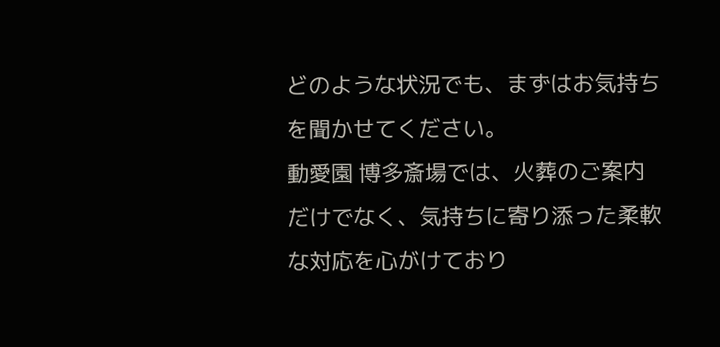どのような状況でも、まずはお気持ちを聞かせてください。
動愛園 博多斎場では、火葬のご案内だけでなく、気持ちに寄り添った柔軟な対応を心がけており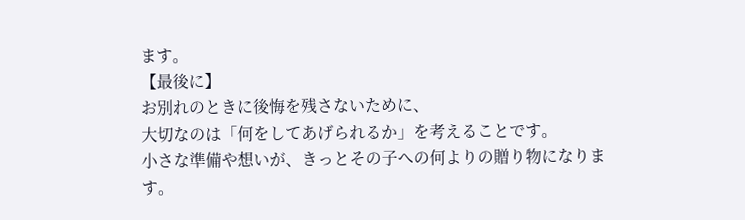ます。
【最後に】
お別れのときに後悔を残さないために、
大切なのは「何をしてあげられるか」を考えることです。
小さな準備や想いが、きっとその子への何よりの贈り物になります。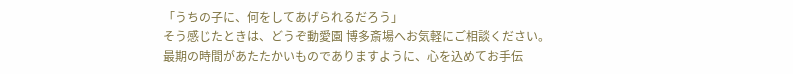「うちの子に、何をしてあげられるだろう」
そう感じたときは、どうぞ動愛園 博多斎場へお気軽にご相談ください。
最期の時間があたたかいものでありますように、心を込めてお手伝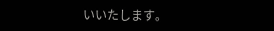いいたします。